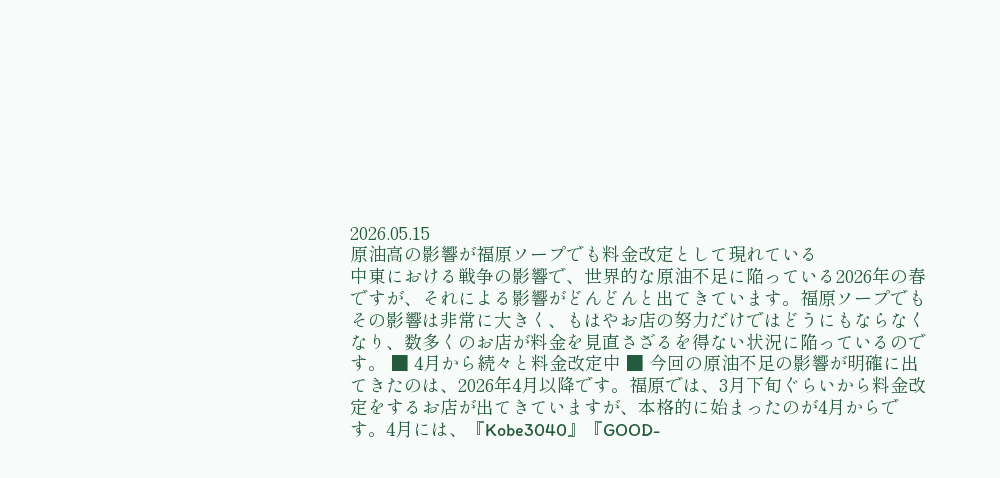2026.05.15
原油高の影響が福原ソープでも料金改定として現れている
中東における戦争の影響で、世界的な原油不足に陥っている2026年の春ですが、それによる影響がどんどんと出てきています。福原ソープでもその影響は非常に大きく、もはやお店の努力だけではどうにもならなくなり、数多くのお店が料金を見直さざるを得ない状況に陥っているのです。 ■ 4月から続々と料金改定中 ■ 今回の原油不足の影響が明確に出てきたのは、2026年4月以降です。福原では、3月下旬ぐらいから料金改定をするお店が出てきていますが、本格的に始まったのが4月からです。4月には、『Kobe3040』『GOOD-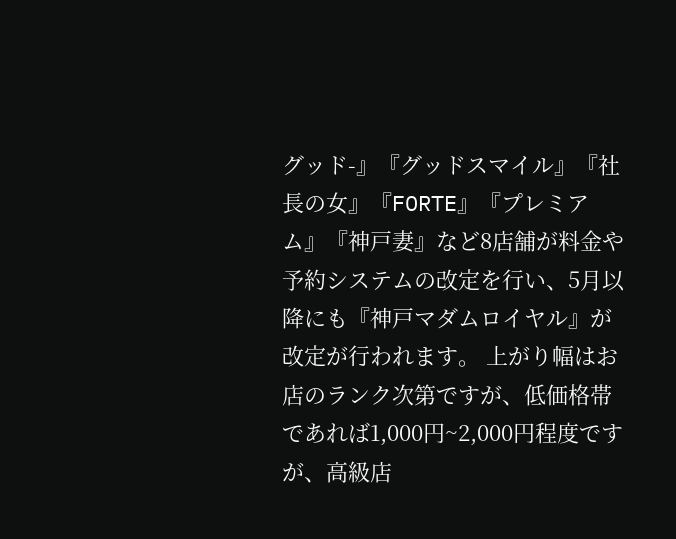グッド-』『グッドスマイル』『社長の女』『FORTE』『プレミアム』『神戸妻』など8店舗が料金や予約システムの改定を行い、5月以降にも『神戸マダムロイヤル』が改定が行われます。 上がり幅はお店のランク次第ですが、低価格帯であれば1,000円~2,000円程度ですが、高級店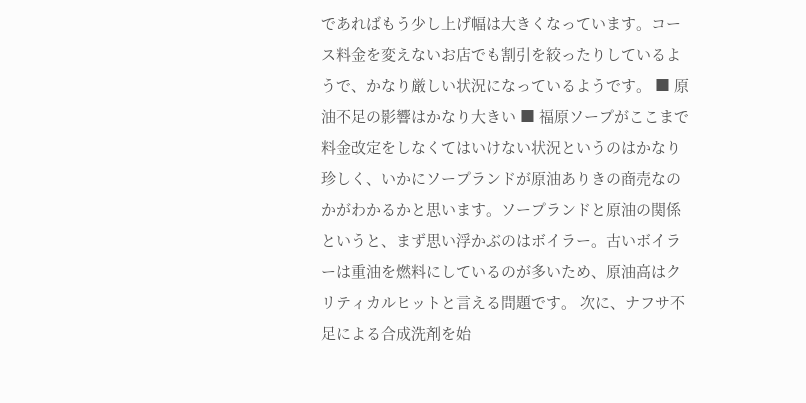であればもう少し上げ幅は大きくなっています。コース料金を変えないお店でも割引を絞ったりしているようで、かなり厳しい状況になっているようです。 ■ 原油不足の影響はかなり大きい ■ 福原ソープがここまで料金改定をしなくてはいけない状況というのはかなり珍しく、いかにソープランドが原油ありきの商売なのかがわかるかと思います。ソープランドと原油の関係というと、まず思い浮かぶのはボイラー。古いボイラーは重油を燃料にしているのが多いため、原油高はクリティカルヒットと言える問題です。 次に、ナフサ不足による合成洗剤を始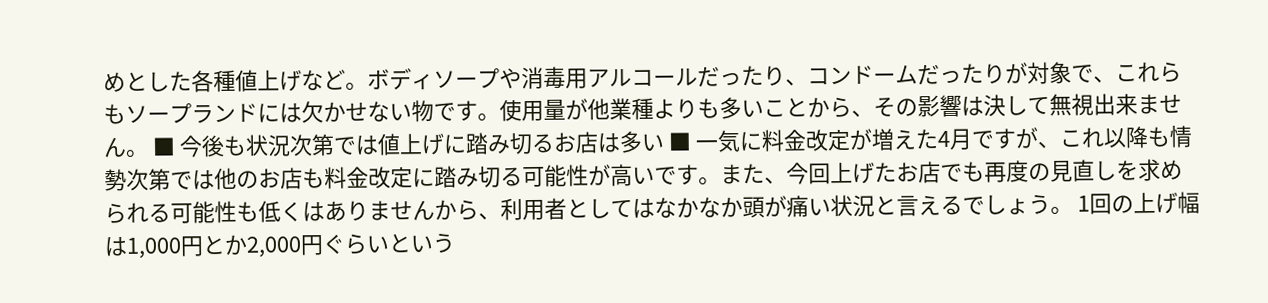めとした各種値上げなど。ボディソープや消毒用アルコールだったり、コンドームだったりが対象で、これらもソープランドには欠かせない物です。使用量が他業種よりも多いことから、その影響は決して無視出来ません。 ■ 今後も状況次第では値上げに踏み切るお店は多い ■ 一気に料金改定が増えた4月ですが、これ以降も情勢次第では他のお店も料金改定に踏み切る可能性が高いです。また、今回上げたお店でも再度の見直しを求められる可能性も低くはありませんから、利用者としてはなかなか頭が痛い状況と言えるでしょう。 1回の上げ幅は1,000円とか2,000円ぐらいという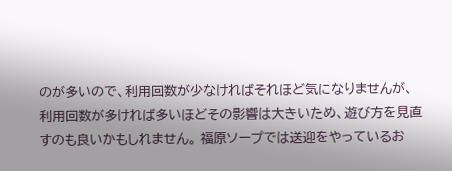のが多いので、利用回数が少なければそれほど気になりませんが、利用回数が多ければ多いほどその影響は大きいため、遊び方を見直すのも良いかもしれません。 福原ソープでは送迎をやっているお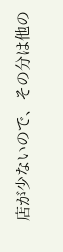店が少ないので、その分は他の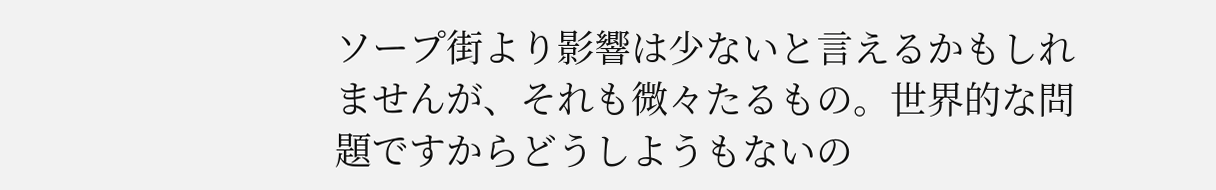ソープ街より影響は少ないと言えるかもしれませんが、それも微々たるもの。世界的な問題ですからどうしようもないの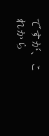ですが、これから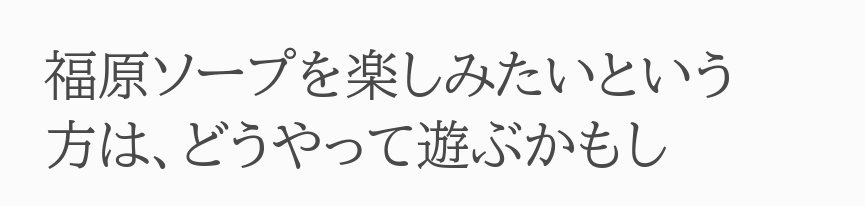福原ソープを楽しみたいという方は、どうやって遊ぶかもし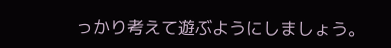っかり考えて遊ぶようにしましょう。